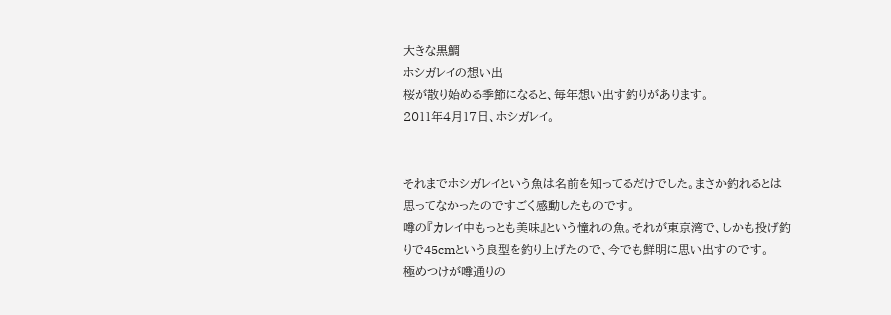大きな黒鯛
ホシガレイの想い出
桜が散り始める季節になると、毎年想い出す釣りがあります。
2011年4月17日、ホシガレイ。


それまでホシガレイという魚は名前を知ってるだけでした。まさか釣れるとは思ってなかったのですごく感動したものです。
噂の『カレイ中もっとも美味』という憧れの魚。それが東京湾で、しかも投げ釣りで45cmという良型を釣り上げたので、今でも鮮明に思い出すのです。
極めつけが噂通りの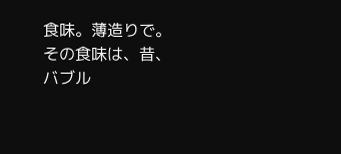食味。薄造りで。
その食味は、昔、バブル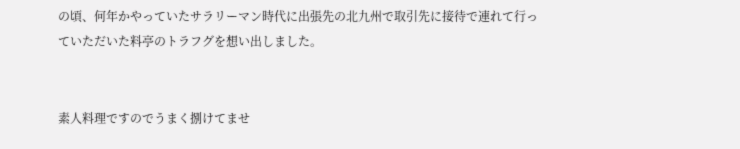の頃、何年かやっていたサラリーマン時代に出張先の北九州で取引先に接待で連れて行っていただいた料亭のトラフグを想い出しました。


素人料理ですのでうまく捌けてませ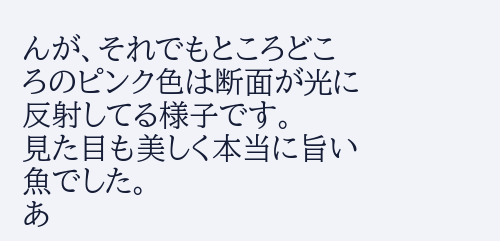んが、それでもところどころのピンク色は断面が光に反射してる様子です。
見た目も美しく本当に旨い魚でした。
あ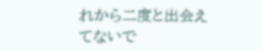れから二度と出会えてないで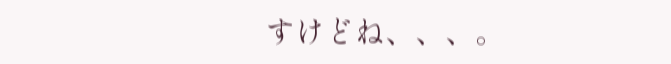すけどね、、、。